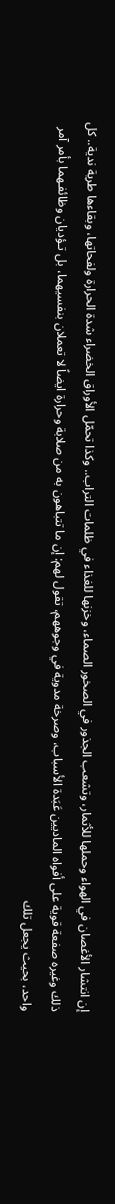إن انتشار الأغصان في الهواء وحملها للأثمار، وتشعب الجذور في الصخور الصماء، وخزنها للغذاء في ظلمات التراب.. وكذا تحمّل الأوراق الخضراء شدة الحرارة ولفحاتها، وبقاءها طرية ندية.. كل ذلك وغيره صفعة قوية على أفواه الماديين عَبَدة الأسباب، وصرخة مدوية في وجوههم، تقول لهم: إن ما تتباهون به من صلابة وحرارة ايضاً لا تعملان بنفسيهما، بل تـؤديان وظائفـهما بأمر آمر واحد، بحيث يجعل تلك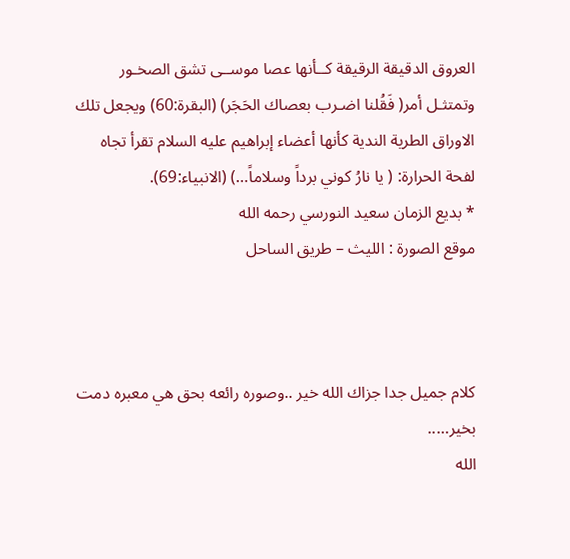العروق الدقيقة الرقيقة كــأنها عصا موســى تشق الصخـور وتمتثـل أمر( فَقُلنا اضـرب بعصاك الحَجَر) (البقرة:60) ويجعل تلك الاوراق الطرية الندية كأنها أعضاء إبراهيم عليه السلام تقرأ تجاه لفحة الحرارة: ( يا نارُ كوني برداً وسلاماً…) (الانبياء:69).
* بديع الزمان سعيد النورسي رحمه الله
موقع الصورة : الليث – طريق الساحل



كلام جميل جدا جزاك الله خير ..وصوره رائعه بحق هي معبره دمت بخير…..
الله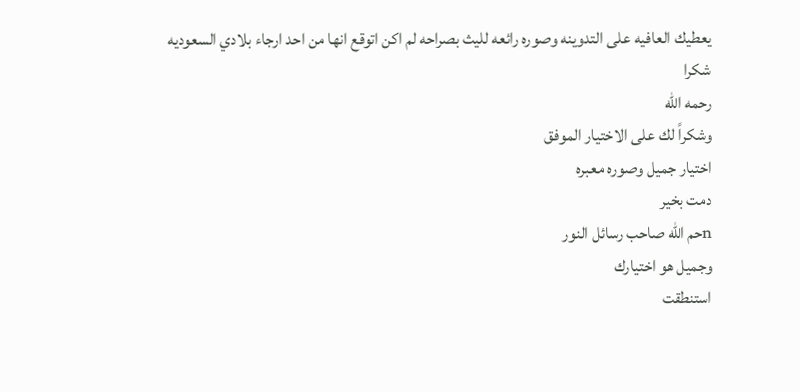يعطيك العافيه على التدوينه وصوره رائعه لليث بصراحه لم اكن اتوقع انها من احد ارجاء بلادي السعوديه شكرا
رحمه الله
وشكراً لك على الاختيار الموفق
اختيار جميل وصوره معبره
دمت بخير
nحم الله صاحب رسائل النور
وجميل هو اختيارك
استنطقت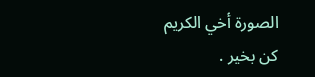الصورة أخي الكريم
كن بخير .